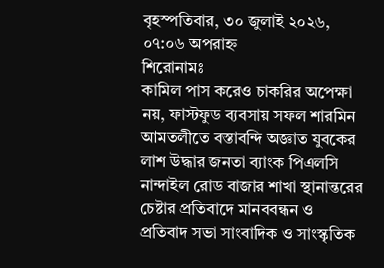বৃহস্পতিবার, ৩০ জুলাই ২০২৬, ০৭:০৬ অপরাহ্ন
শিরোনামঃ
কামিল পাস করেও চাকরির অপেক্ষা নয়, ফাস্টফুড ব্যবসায় সফল শারমিন আমতলীতে বস্তাবন্দি অজ্ঞাত যুবকের লাশ উদ্ধার জনতা ব্যাংক পিএলসি নান্দাইল রোড বাজার শাখা স্থানান্তরের চেষ্টার প্রতিবাদে মানববন্ধন ও প্রতিবাদ সভা সাংবাদিক ও সাংস্কৃতিক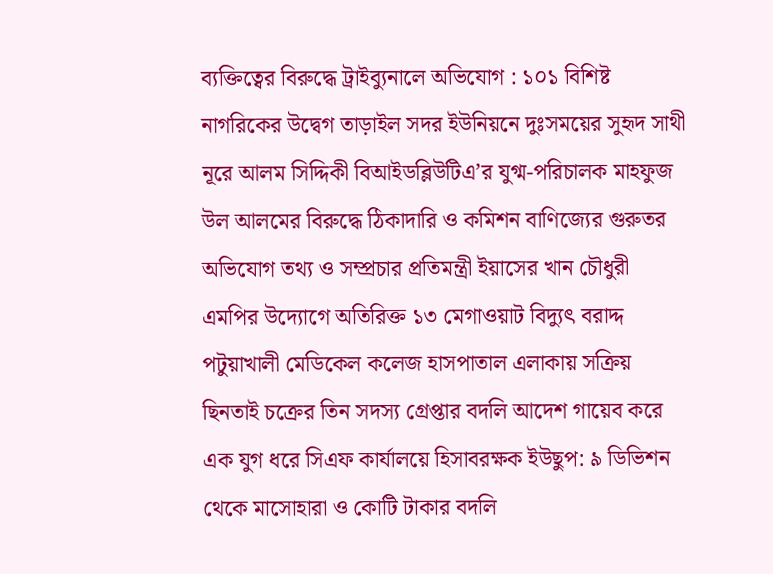ব্যক্তিত্বের বিরুদ্ধে ট্রাইব্যুনালে অভিযোগ : ১০১ বিশিষ্ট নাগরিকের উদ্বেগ তাড়াইল সদর ইউনিয়নে দুঃসময়ের সুহৃদ সাথী নূরে আলম সিদ্দিকী বিআইডব্লিউটিএ’র যুগ্ম-পরিচালক মাহফুজ উল আলমের বিরুদ্ধে ঠিকাদারি ও কমিশন বাণিজ্যের গুরুতর অভিযোগ তথ্য ও সম্প্রচার প্রতিমন্ত্রী ইয়াসের খান চৌধুরী এমপির উদ্যোগে অতিরিক্ত ১৩ মেগাওয়াট বিদ্যুৎ বরাদ্দ পটুয়াখালী মেডিকেল কলেজ হাসপাতাল এলাকায় সক্রিয় ছিনতাই চক্রের তিন সদস্য গ্রেপ্তার বদলি আদেশ গায়েব করে এক যুগ ধরে সিএফ কার্যালয়ে হিসাবরক্ষক ইউছুপ: ৯ ডিভিশন থেকে মাসোহারা ও কোটি টাকার বদলি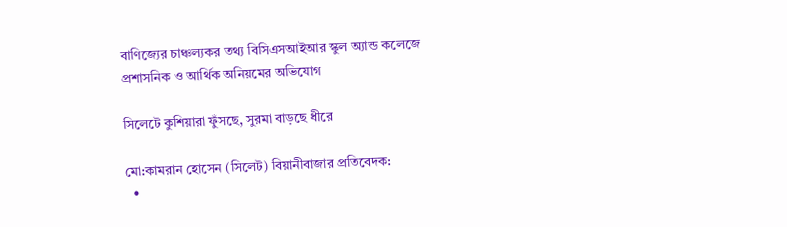বাণিজ্যের চাঞ্চল্যকর তথ্য বিসিএসআইআর স্কুল অ্যান্ড কলেজে প্রশাসনিক ও আর্থিক অনিয়মের অভিযোগ

সিলেটে কুশিয়ারা ফুঁসছে, সুরমা বাড়ছে ধীরে

মো:কামরান হোসেন (সিলেট) বিয়ানীবাজার প্রতিবেদক:
  •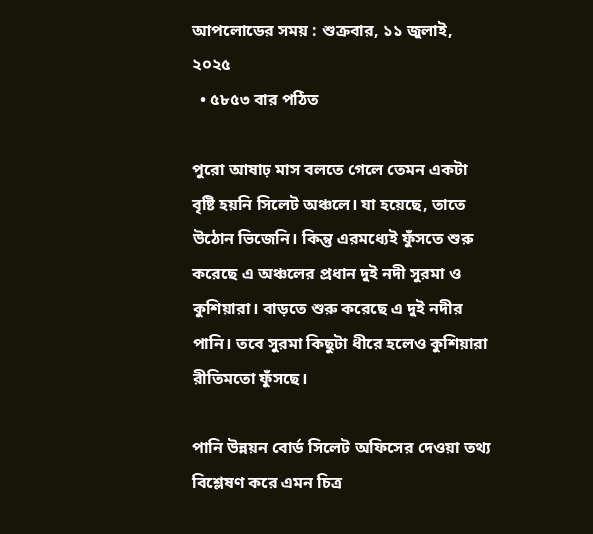আপলোডের সময় : শুক্রবার, ১১ জুলাই, ২০২৫
  • ৫৮৫৩ বার পঠিত

পুরো আষাঢ় মাস বলতে গেলে তেমন একটা বৃষ্টি হয়নি সিলেট অঞ্চলে। যা হয়েছে, তাতে উঠোন ভিজেনি। কিন্তু এরমধ্যেই ফুঁসতে শুরু করেছে এ অঞ্চলের প্রধান দুই নদী সুরমা ও কুশিয়ারা। বাড়তে শুরু করেছে এ দুই নদীর পানি। তবে সুরমা কিছুটা ধীরে হলেও কুশিয়ারা রীতিমতো ফুঁসছে।

পানি উন্নয়ন বোর্ড সিলেট অফিসের দেওয়া তথ্য বিশ্লেষণ করে এমন চিত্র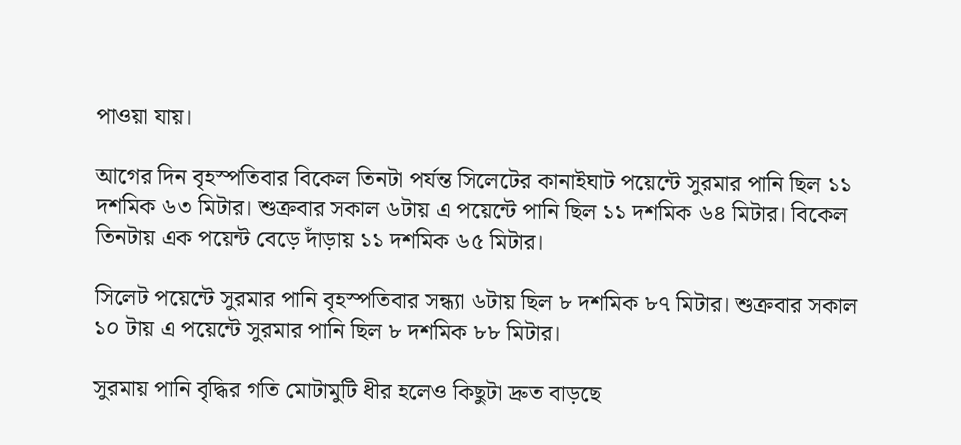পাওয়া যায়।

আগের দিন বৃহস্পতিবার বিকেল তিনটা পর্যন্ত সিলেটের কানাইঘাট পয়েন্টে সুরমার পানি ছিল ১১ দশমিক ৬৩ মিটার। শুক্রবার সকাল ৬টায় এ পয়েন্টে পানি ছিল ১১ দশমিক ৬৪ মিটার। বিকেল তিনটায় এক পয়েন্ট বেড়ে দাঁড়ায় ১১ দশমিক ৬৫ মিটার।

সিলেট পয়েন্টে সুরমার পানি বৃহস্পতিবার সন্ধ্যা ৬টায় ছিল ৮ দশমিক ৮৭ মিটার। শুক্রবার সকাল ১০ টায় এ পয়েন্টে সুরমার পানি ছিল ৮ দশমিক ৮৮ মিটার।

সুরমায় পানি বৃদ্ধির গতি মোটামুটি ধীর হলেও কিছুটা দ্রুত বাড়ছে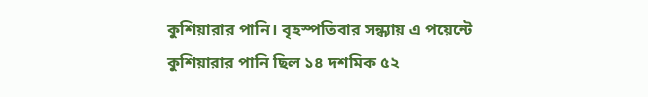কুশিয়ারার পানি। বৃহস্পতিবার সন্ধ্যায় এ পয়েন্টে কুশিয়ারার পানি ছিল ১৪ দশমিক ৫২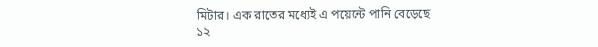মিটার। এক রাতের মধ্যেই এ পয়েন্টে পানি বেড়েছে ১২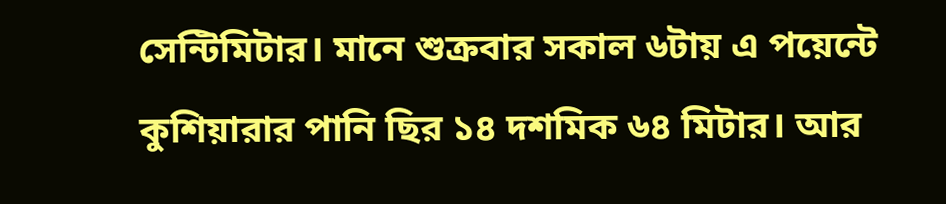সেন্টিমিটার। মানে শুক্রবার সকাল ৬টায় এ পয়েন্টে কুশিয়ারার পানি ছির ১৪ দশমিক ৬৪ মিটার। আর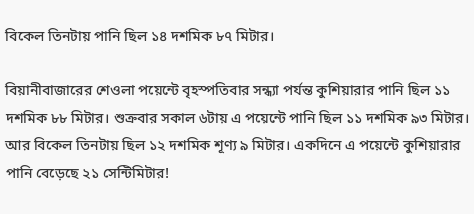বিকেল তিনটায় পানি ছিল ১৪ দশমিক ৮৭ মিটার।

বিয়ানীবাজারের শেওলা পয়েন্টে বৃহস্পতিবার সন্ধ্যা পর্যন্ত কুশিয়ারার পানি ছিল ১১ দশমিক ৮৮ মিটার। শুক্রবার সকাল ৬টায় এ পয়েন্টে পানি ছিল ১১ দশমিক ৯৩ মিটার। আর বিকেল তিনটায় ছিল ১২ দশমিক শূণ্য ৯ মিটার। একদিনে এ পয়েন্টে কুশিয়ারার পানি বেড়েছে ২১ সেন্টিমিটার!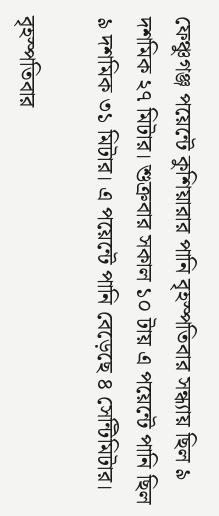ফেঞ্চুগঞ্জ পয়েন্টে কুশিয়ারার পানি বৃহস্পতিবার সন্ধ্যায় ছিল ৯ দশমিক ২৭ মিটার। শুক্রবার সকাল ১০ টায় এ পয়েন্টে পানি ছিল ৯ দশমিক ৩১ মিটার। এ পয়েন্টে পানি বেড়েছে ৪ সেন্টিমিটার।

বৃহস্পতিবার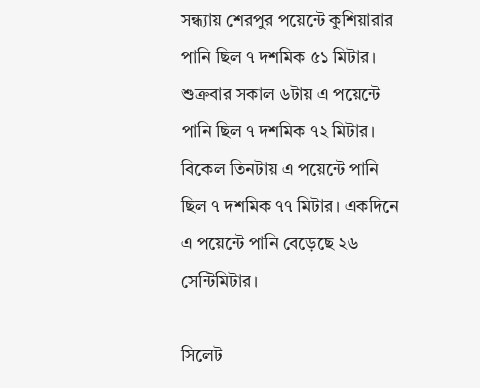সন্ধ্যায় শেরপুর পয়েন্টে কুশিয়ারার পানি ছিল ৭ দশমিক ৫১ মিটার। শুক্রবার সকাল ৬টায় এ পয়েন্টে পানি ছিল ৭ দশমিক ৭২ মিটার। বিকেল তিনটায় এ পয়েন্টে পানি ছিল ৭ দশমিক ৭৭ মিটার। একদিনে এ পয়েন্টে পানি বেড়েছে ২৬ সেন্টিমিটার।

সিলেট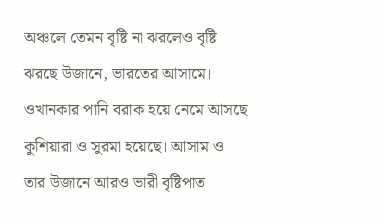অঞ্চলে তেমন বৃষ্টি না ঝরলেও বৃষ্টি ঝরছে উজানে, ভারতের আসামে। ওখানকার পানি বরাক হয়ে নেমে আসছে কুশিয়ারা ও সুরমা হয়েছে। আসাম ও তার উজানে আরও ভারী বৃষ্টিপাত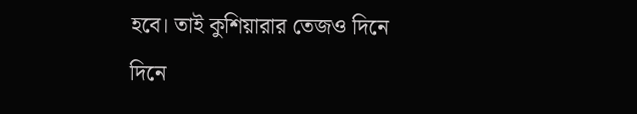হবে। তাই কুশিয়ারার তেজও দিনে দিনে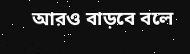আরও বাড়বে বলে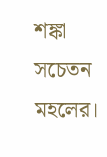শঙ্কা সচেতন মহলের।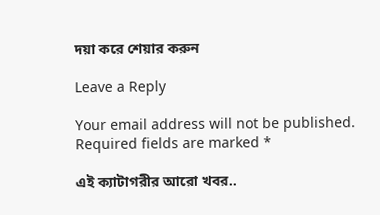দয়া করে শেয়ার করুন

Leave a Reply

Your email address will not be published. Required fields are marked *

এই ক্যাটাগরীর আরো খবর..